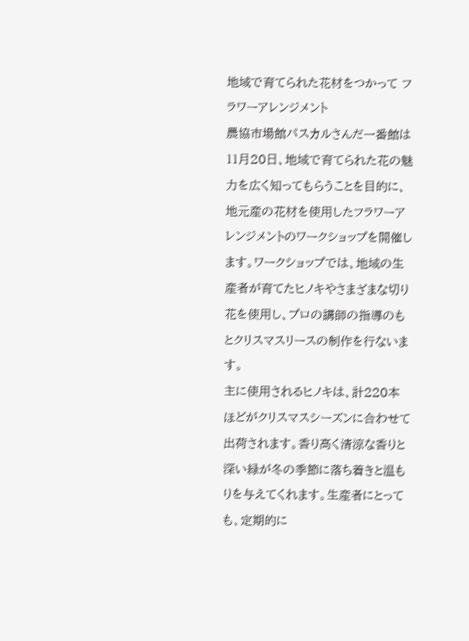地域で育てられた花材をつかって フラワーアレンジメント
農協市場館パスカルさんだ一番館は11月20日、地域で育てられた花の魅力を広く知ってもらうことを目的に、地元産の花材を使用したフラワーアレンジメントのワークショップを開催します。ワークショップでは、地域の生産者が育てたヒノキやさまざまな切り花を使用し、プロの講師の指導のもとクリスマスリースの制作を行ないます。
主に使用されるヒノキは、計220本ほどがクリスマスシーズンに合わせて出荷されます。香り高く清涼な香りと深い緑が冬の季節に落ち着きと温もりを与えてくれます。生産者にとっても、定期的に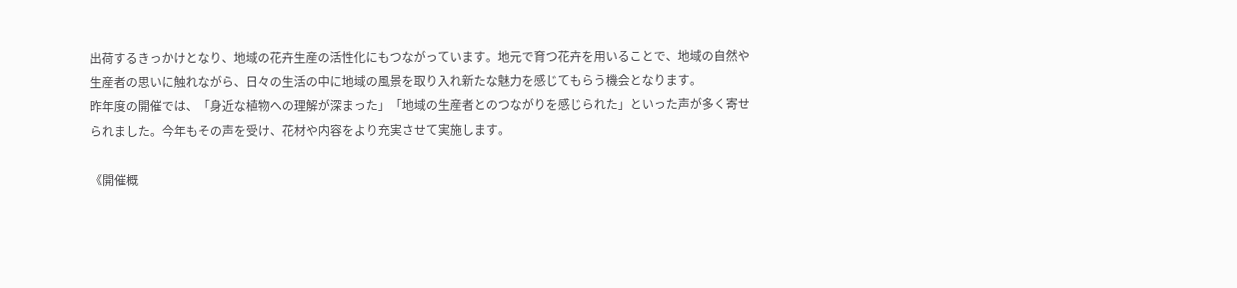出荷するきっかけとなり、地域の花卉生産の活性化にもつながっています。地元で育つ花卉を用いることで、地域の自然や生産者の思いに触れながら、日々の生活の中に地域の風景を取り入れ新たな魅力を感じてもらう機会となります。
昨年度の開催では、「身近な植物への理解が深まった」「地域の生産者とのつながりを感じられた」といった声が多く寄せられました。今年もその声を受け、花材や内容をより充実させて実施します。

《開催概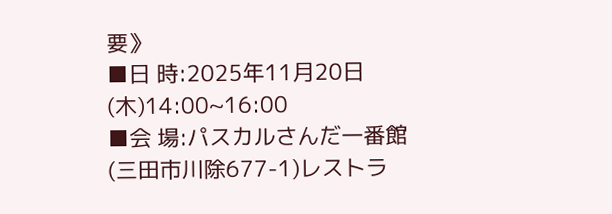要》
■日 時:2025年11月20日(木)14:00~16:00
■会 場:パスカルさんだ一番館(三田市川除677-1)レストラ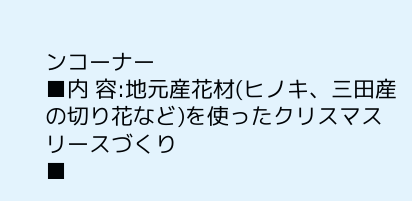ンコーナー
■内 容:地元産花材(ヒノキ、三田産の切り花など)を使ったクリスマスリースづくり
■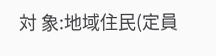対 象:地域住民(定員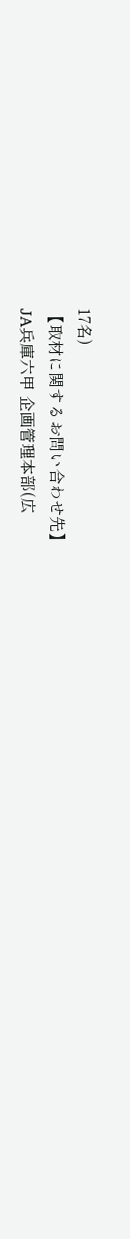17名)
【取材に関するお問い合わせ先】
JA兵庫六甲 企画管理本部(広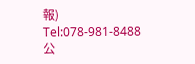報)
Tel:078-981-8488
公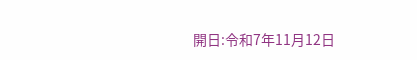開日:令和7年11月12日